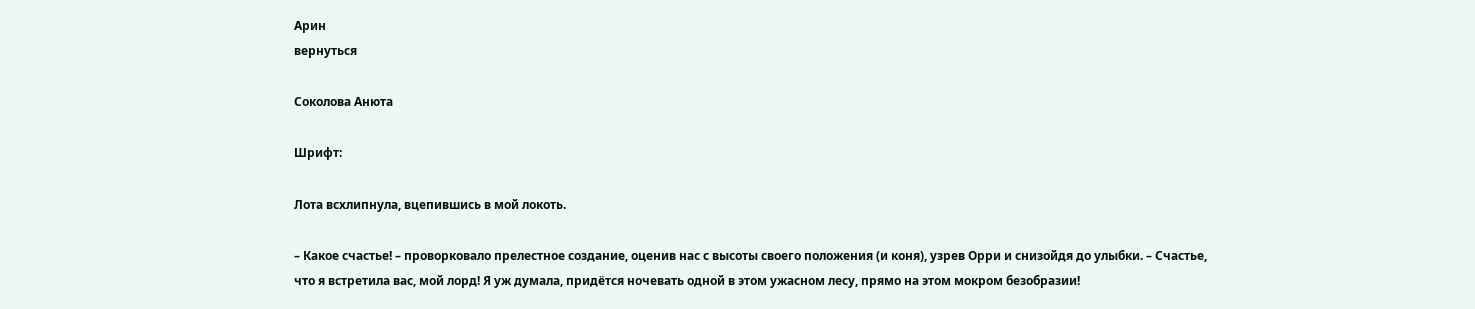Арин
вернуться

Соколова Анюта

Шрифт:

Лота всхлипнула, вцепившись в мой локоть.

– Какое счастье! – проворковало прелестное создание, оценив нас с высоты своего положения (и коня), узрев Орри и снизойдя до улыбки. – Счастье, что я встретила вас, мой лорд! Я уж думала, придётся ночевать одной в этом ужасном лесу, прямо на этом мокром безобразии!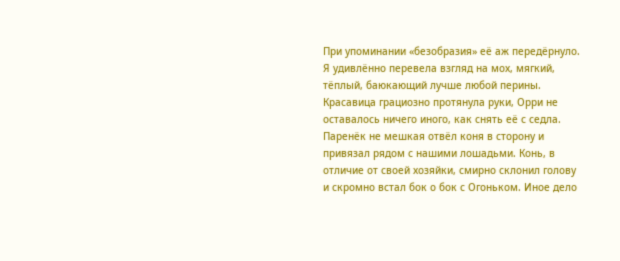При упоминании «безобразия» её аж передёрнуло. Я удивлённо перевела взгляд на мох, мягкий, тёплый, баюкающий лучше любой перины. Красавица грациозно протянула руки, Орри не оставалось ничего иного, как снять её с седла. Паренёк не мешкая отвёл коня в сторону и привязал рядом с нашими лошадьми. Конь, в отличие от своей хозяйки, смирно склонил голову и скромно встал бок о бок с Огоньком. Иное дело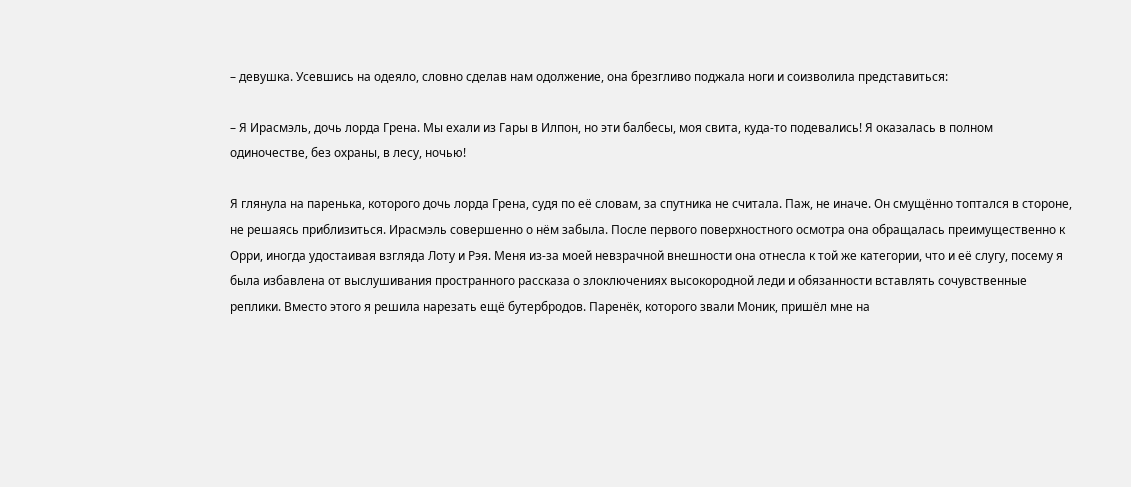– девушка. Усевшись на одеяло, словно сделав нам одолжение, она брезгливо поджала ноги и соизволила представиться:

– Я Ирасмэль, дочь лорда Грeна. Мы ехали из Гары в Илпон, но эти балбесы, моя свита, куда-то подевались! Я оказалась в полном одиночестве, без охраны, в лесу, ночью!

Я глянула на паренька, которого дочь лорда Грена, судя по её словам, за спутника не считала. Паж, не иначе. Он смущённо топтался в стороне, не решаясь приблизиться. Ирасмэль совершенно о нём забыла. После первого поверхностного осмотра она обращалась преимущественно к Орри, иногда удостаивая взгляда Лоту и Рэя. Меня из-за моей невзрачной внешности она отнесла к той же категории, что и её слугу, посему я была избавлена от выслушивания пространного рассказа о злоключениях высокородной леди и обязанности вставлять сочувственные реплики. Вместо этого я решила нарезать ещё бутербродов. Паренёк, которого звали Моник, пришёл мне на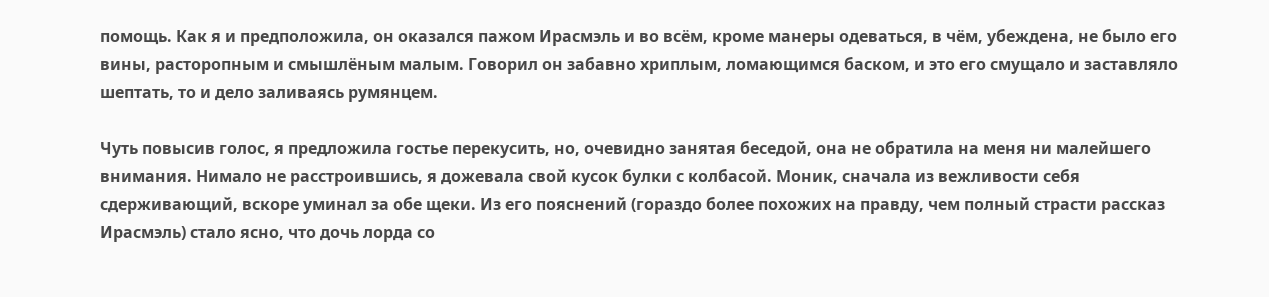помощь. Как я и предположила, он оказался пажом Ирасмэль и во всём, кроме манеры одеваться, в чём, убеждена, не было его вины, расторопным и смышлёным малым. Говорил он забавно хриплым, ломающимся баском, и это его смущало и заставляло шептать, то и дело заливаясь румянцем.

Чуть повысив голос, я предложила гостье перекусить, но, очевидно занятая беседой, она не обратила на меня ни малейшего внимания. Нимало не расстроившись, я дожевала свой кусок булки с колбасой. Моник, сначала из вежливости себя сдерживающий, вскоре уминал за обе щеки. Из его пояснений (гораздо более похожих на правду, чем полный страсти рассказ Ирасмэль) стало ясно, что дочь лорда со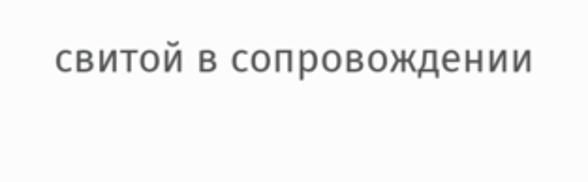свитой в сопровождении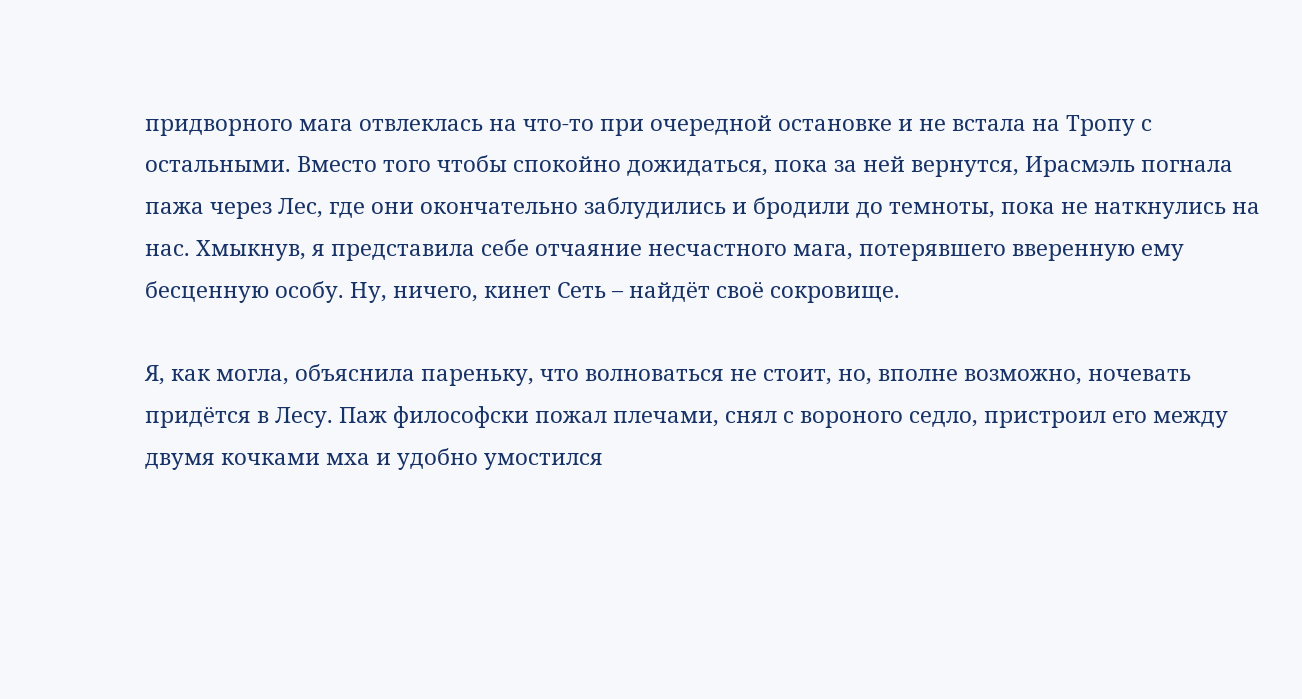придворного мага отвлеклась на что-то при очередной остановке и не встала на Тропу с остальными. Вместо того чтобы спокойно дожидаться, пока за ней вернутся, Ирасмэль погнала пажа через Лес, где они окончательно заблудились и бродили до темноты, пока не наткнулись на нас. Хмыкнув, я представила себе отчаяние несчастного мага, потерявшего вверенную ему бесценную особу. Ну, ничего, кинет Сеть – найдёт своё сокровище.

Я, как могла, объяснила пареньку, что волноваться не стоит, но, вполне возможно, ночевать придётся в Лесу. Паж философски пожал плечами, снял с вороного седло, пристроил его между двумя кочками мха и удобно умостился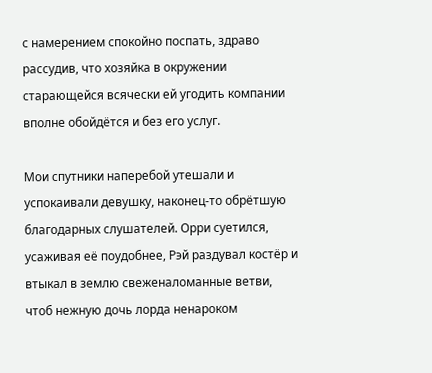с намерением спокойно поспать, здраво рассудив, что хозяйка в окружении старающейся всячески ей угодить компании вполне обойдётся и без его услуг.

Мои спутники наперебой утешали и успокаивали девушку, наконец-то обрётшую благодарных слушателей. Орри суетился, усаживая её поудобнее, Рэй раздувал костёр и втыкал в землю свеженаломанные ветви, чтоб нежную дочь лорда ненароком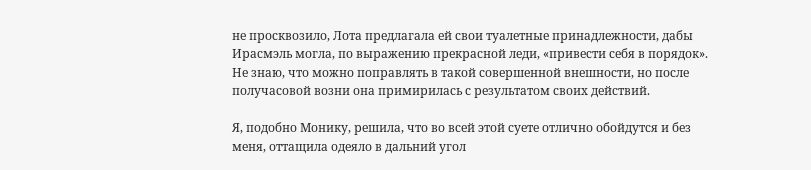не просквозило, Лота предлагала ей свои туалетные принадлежности, дабы Ирасмэль могла, по выражению прекрасной леди, «привести себя в порядок». Не знаю, что можно поправлять в такой совершенной внешности, но после получасовой возни она примирилась с результатом своих действий.

Я, подобно Монику, решила, что во всей этой суете отлично обойдутся и без меня, оттащила одеяло в дальний угол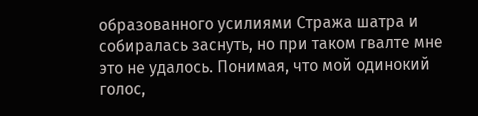образованного усилиями Стража шатра и собиралась заснуть, но при таком гвалте мне это не удалось. Понимая, что мой одинокий голос,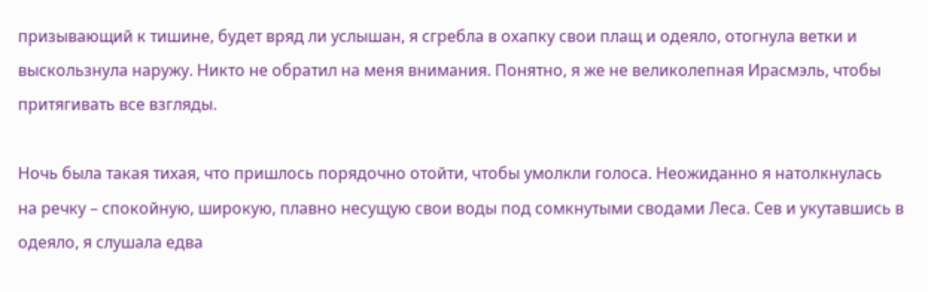призывающий к тишине, будет вряд ли услышан, я сгребла в охапку свои плащ и одеяло, отогнула ветки и выскользнула наружу. Никто не обратил на меня внимания. Понятно, я же не великолепная Ирасмэль, чтобы притягивать все взгляды.

Ночь была такая тихая, что пришлось порядочно отойти, чтобы умолкли голоса. Неожиданно я натолкнулась на речку – спокойную, широкую, плавно несущую свои воды под сомкнутыми сводами Леса. Сев и укутавшись в одеяло, я слушала едва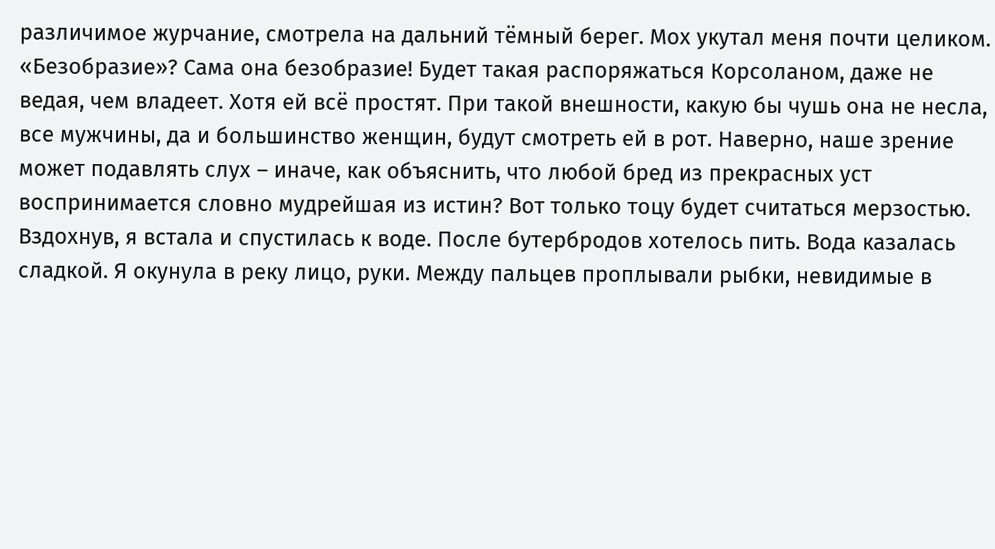различимое журчание, смотрела на дальний тёмный берег. Мох укутал меня почти целиком. «Безобразие»? Сама она безобразие! Будет такая распоряжаться Корсоланом, даже не ведая, чем владеет. Хотя ей всё простят. При такой внешности, какую бы чушь она не несла, все мужчины, да и большинство женщин, будут смотреть ей в рот. Наверно, наше зрение может подавлять слух – иначе, как объяснить, что любой бред из прекрасных уст воспринимается словно мудрейшая из истин? Вот только тоцу будет считаться мерзостью. Вздохнув, я встала и спустилась к воде. После бутербродов хотелось пить. Вода казалась сладкой. Я окунула в реку лицо, руки. Между пальцев проплывали рыбки, невидимые в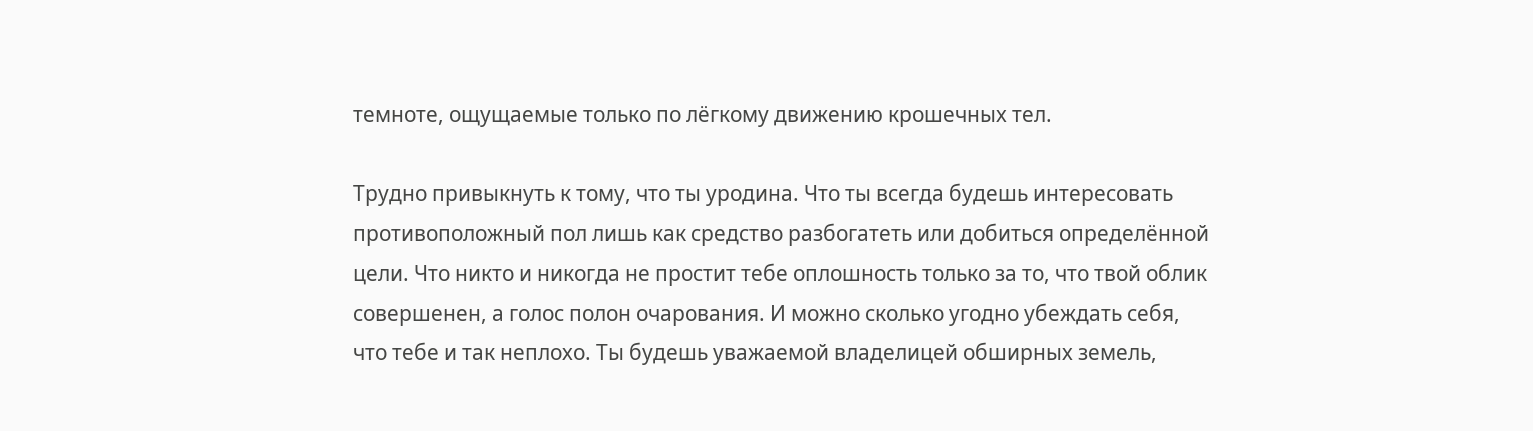темноте, ощущаемые только по лёгкому движению крошечных тел.

Трудно привыкнуть к тому, что ты уродина. Что ты всегда будешь интересовать противоположный пол лишь как средство разбогатеть или добиться определённой цели. Что никто и никогда не простит тебе оплошность только за то, что твой облик совершенен, а голос полон очарования. И можно сколько угодно убеждать себя, что тебе и так неплохо. Ты будешь уважаемой владелицей обширных земель,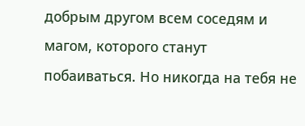добрым другом всем соседям и магом, которого станут побаиваться. Но никогда на тебя не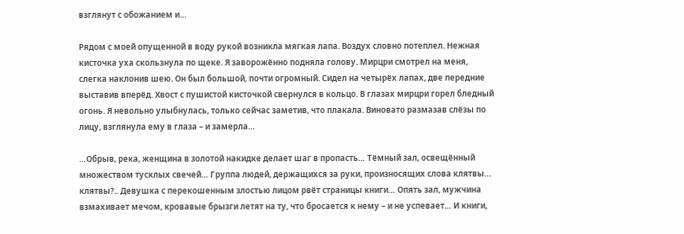взглянут с обожанием и…

Рядом с моей опущенной в воду рукой возникла мягкая лапа. Воздух словно потеплел. Нежная кисточка уха скользнула по щеке. Я заворожённо подняла голову. Мирцри смотрел на меня, слегка наклонив шею. Он был большой, почти огромный. Сидел на четырёх лапах, две передние выставив вперёд. Хвост с пушистой кисточкой свернулся в кольцо. В глазах мирцри горел бледный огонь. Я невольно улыбнулась, только сейчас заметив, что плакала. Виновато размазав слёзы по лицу, взглянула ему в глаза – и замерла…

…Обрыв, река, женщина в золотой накидке делает шаг в пропасть… Тёмный зал, освещённый множеством тусклых свечей… Группа людей, держащихся за руки, произносящих слова клятвы… клятвы?.. Девушка с перекошенным злостью лицом рвёт страницы книги… Опять зал, мужчина взмахивает мечом, кровавые брызги летят на ту, что бросается к нему – и не успевает… И книги,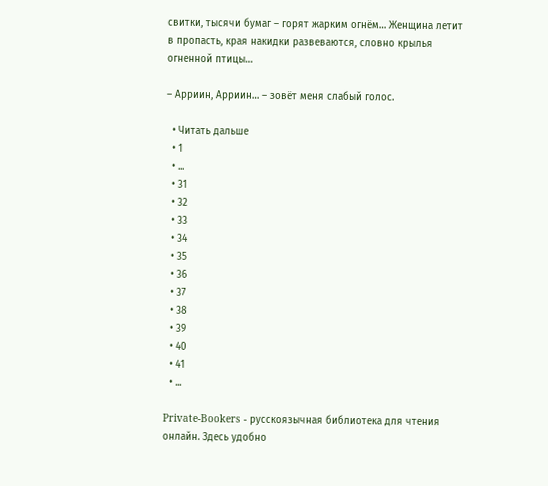свитки, тысячи бумаг – горят жарким огнём… Женщина летит в пропасть, края накидки развеваются, словно крылья огненной птицы…

– Арриин, Арриин… – зовёт меня слабый голос.

  • Читать дальше
  • 1
  • ...
  • 31
  • 32
  • 33
  • 34
  • 35
  • 36
  • 37
  • 38
  • 39
  • 40
  • 41
  • ...

Private-Bookers - русскоязычная библиотека для чтения онлайн. Здесь удобно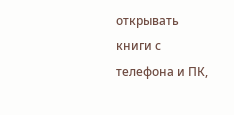открывать книги с телефона и ПК,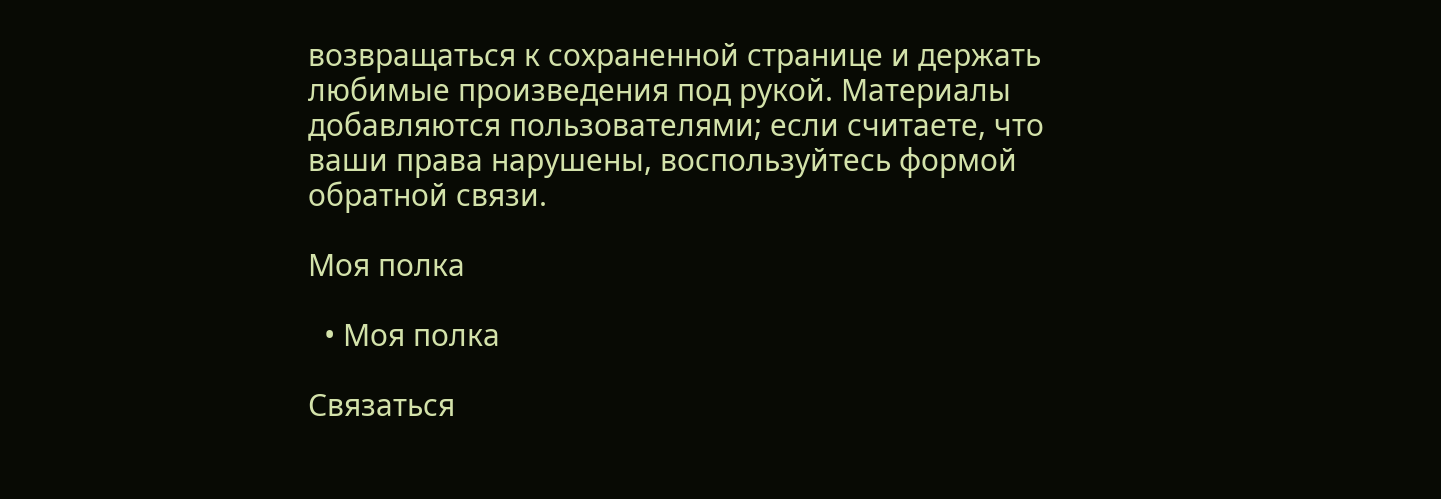возвращаться к сохраненной странице и держать любимые произведения под рукой. Материалы добавляются пользователями; если считаете, что ваши права нарушены, воспользуйтесь формой обратной связи.

Моя полка

  • Моя полка

Связаться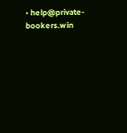• help@private-bookers.win